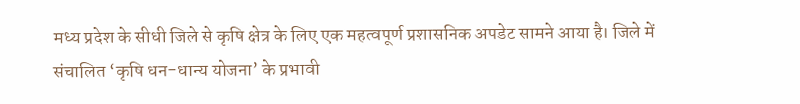मध्य प्रदेश के सीधी जिले से कृषि क्षेत्र के लिए एक महत्वपूर्ण प्रशासनिक अपडेट सामने आया है। जिले में संचालित ‘कृषि धन-धान्य योजना’ के प्रभावी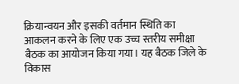क्रियान्वयन और इसकी वर्तमान स्थिति का आकलन करने के लिए एक उच्च स्तरीय समीक्षा बैठक का आयोजन किया गया। यह बैठक जिले के विकास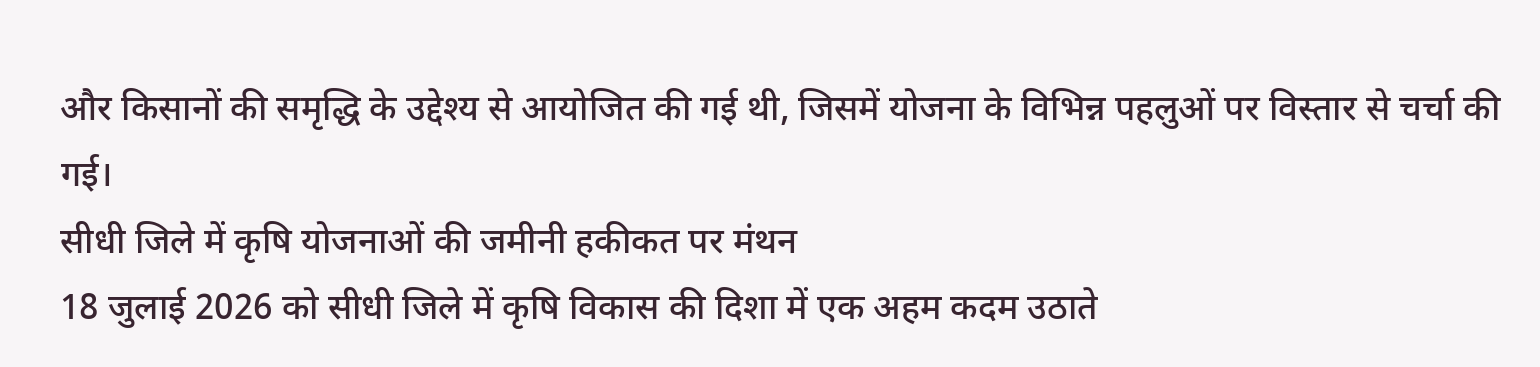और किसानों की समृद्धि के उद्देश्य से आयोजित की गई थी, जिसमें योजना के विभिन्न पहलुओं पर विस्तार से चर्चा की गई।
सीधी जिले में कृषि योजनाओं की जमीनी हकीकत पर मंथन
18 जुलाई 2026 को सीधी जिले में कृषि विकास की दिशा में एक अहम कदम उठाते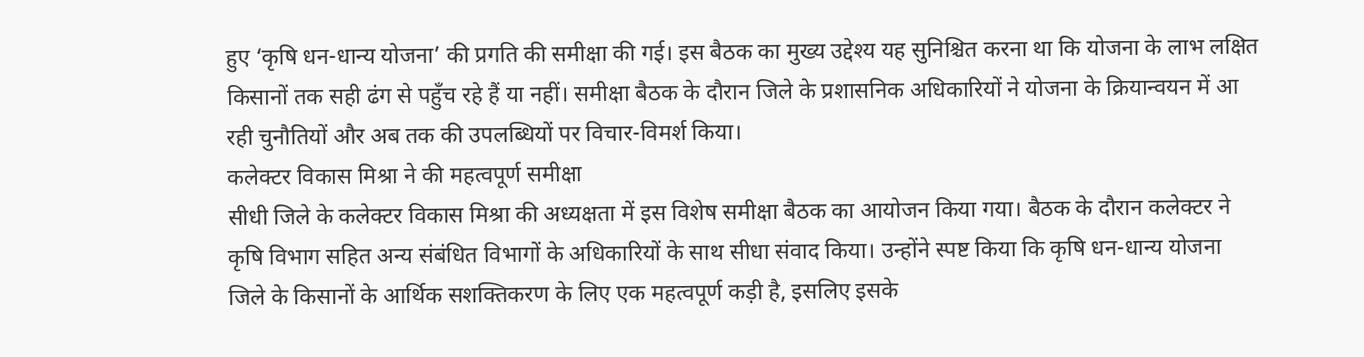हुए ‘कृषि धन-धान्य योजना’ की प्रगति की समीक्षा की गई। इस बैठक का मुख्य उद्देश्य यह सुनिश्चित करना था कि योजना के लाभ लक्षित किसानों तक सही ढंग से पहुँच रहे हैं या नहीं। समीक्षा बैठक के दौरान जिले के प्रशासनिक अधिकारियों ने योजना के क्रियान्वयन में आ रही चुनौतियों और अब तक की उपलब्धियों पर विचार-विमर्श किया।
कलेक्टर विकास मिश्रा ने की महत्वपूर्ण समीक्षा
सीधी जिले के कलेक्टर विकास मिश्रा की अध्यक्षता में इस विशेष समीक्षा बैठक का आयोजन किया गया। बैठक के दौरान कलेक्टर ने कृषि विभाग सहित अन्य संबंधित विभागों के अधिकारियों के साथ सीधा संवाद किया। उन्होंने स्पष्ट किया कि कृषि धन-धान्य योजना जिले के किसानों के आर्थिक सशक्तिकरण के लिए एक महत्वपूर्ण कड़ी है, इसलिए इसके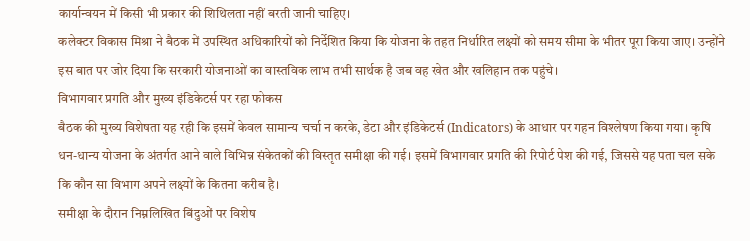कार्यान्वयन में किसी भी प्रकार की शिथिलता नहीं बरती जानी चाहिए।
कलेक्टर विकास मिश्रा ने बैठक में उपस्थित अधिकारियों को निर्देशित किया कि योजना के तहत निर्धारित लक्ष्यों को समय सीमा के भीतर पूरा किया जाए। उन्होंने इस बात पर जोर दिया कि सरकारी योजनाओं का वास्तविक लाभ तभी सार्थक है जब वह खेत और खलिहान तक पहुंचे।
विभागवार प्रगति और मुख्य इंडिकेटर्स पर रहा फोकस
बैठक की मुख्य विशेषता यह रही कि इसमें केवल सामान्य चर्चा न करके, डेटा और इंडिकेटर्स (Indicators) के आधार पर गहन विश्लेषण किया गया। कृषि धन-धान्य योजना के अंतर्गत आने वाले विभिन्न संकेतकों की विस्तृत समीक्षा की गई। इसमें विभागवार प्रगति की रिपोर्ट पेश की गई, जिससे यह पता चल सके कि कौन सा विभाग अपने लक्ष्यों के कितना करीब है।
समीक्षा के दौरान निम्नलिखित बिंदुओं पर विशेष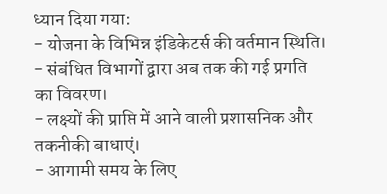ध्यान दिया गया:
- योजना के विभिन्न इंडिकेटर्स की वर्तमान स्थिति।
- संबंधित विभागों द्वारा अब तक की गई प्रगति का विवरण।
- लक्ष्यों की प्राप्ति में आने वाली प्रशासनिक और तकनीकी बाधाएं।
- आगामी समय के लिए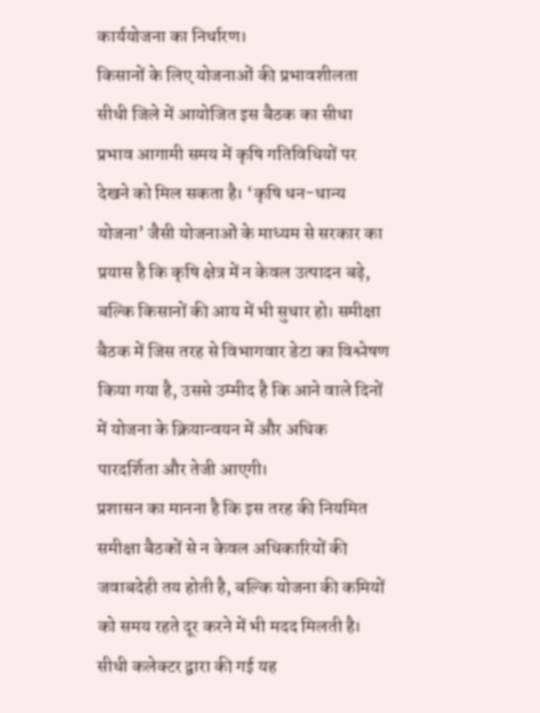कार्ययोजना का निर्धारण।
किसानों के लिए योजनाओं की प्रभावशीलता
सीधी जिले में आयोजित इस बैठक का सीधा प्रभाव आगामी समय में कृषि गतिविधियों पर देखने को मिल सकता है। ‘कृषि धन-धान्य योजना’ जैसी योजनाओं के माध्यम से सरकार का प्रयास है कि कृषि क्षेत्र में न केवल उत्पादन बढ़े, बल्कि किसानों की आय में भी सुधार हो। समीक्षा बैठक में जिस तरह से विभागवार डेटा का विश्लेषण किया गया है, उससे उम्मीद है कि आने वाले दिनों में योजना के क्रियान्वयन में और अधिक पारदर्शिता और तेजी आएगी।
प्रशासन का मानना है कि इस तरह की नियमित समीक्षा बैठकों से न केवल अधिकारियों की जवाबदेही तय होती है, बल्कि योजना की कमियों को समय रहते दूर करने में भी मदद मिलती है। सीधी कलेक्टर द्वारा की गई यह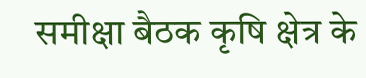समीक्षा बैठक कृषि क्षेत्र के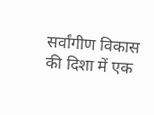सर्वांगीण विकास की दिशा में एक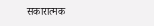सकारात्मक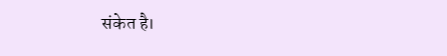संकेत है।